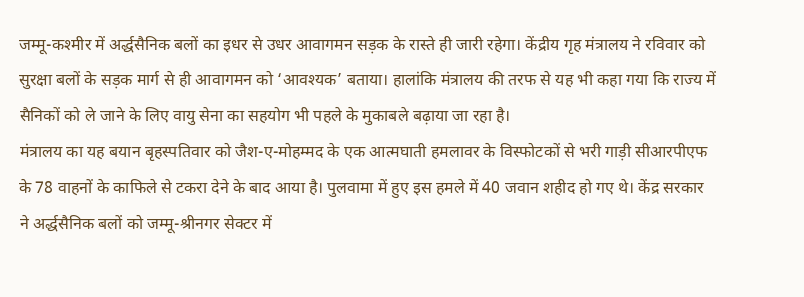जम्मू-कश्मीर में अर्द्धसैनिक बलों का इधर से उधर आवागमन सड़क के रास्ते ही जारी रहेगा। केंद्रीय गृह मंत्रालय ने रविवार को सुरक्षा बलों के सड़क मार्ग से ही आवागमन को ‘आवश्यक’ बताया। हालांकि मंत्रालय की तरफ से यह भी कहा गया कि राज्य में सैनिकों को ले जाने के लिए वायु सेना का सहयोग भी पहले के मुकाबले बढ़ाया जा रहा है।
मंत्रालय का यह बयान बृहस्पतिवार को जैश-ए-मोहम्मद के एक आत्मघाती हमलावर के विस्फोटकों से भरी गाड़ी सीआरपीएफ के 78 वाहनों के काफिले से टकरा देने के बाद आया है। पुलवामा में हुए इस हमले में 40 जवान शहीद हो गए थे। केंद्र सरकार ने अर्द्धसैनिक बलों को जम्मू-श्रीनगर सेक्टर में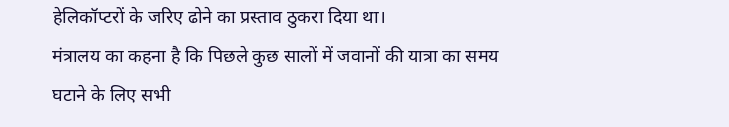हेलिकॉप्टरों के जरिए ढोने का प्रस्ताव ठुकरा दिया था।
मंत्रालय का कहना है कि पिछले कुछ सालों में जवानों की यात्रा का समय घटाने के लिए सभी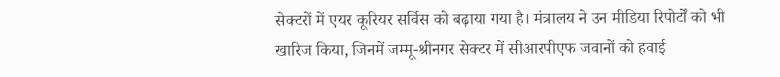सेक्टरों में एयर कूरियर सर्विस को बढ़ाया गया है। मंत्रालय ने उन मीडिया रिपोर्टों को भी खारिज किया, जिनमें जम्मू-श्रीनगर सेक्टर में सीआरपीएफ जवानों को हवाई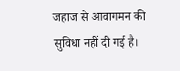जहाज से आवागमन की सुविधा नहीं दी गई है।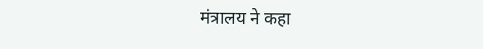मंत्रालय ने कहा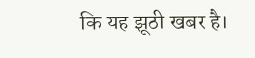कि यह झूठी खबर है।